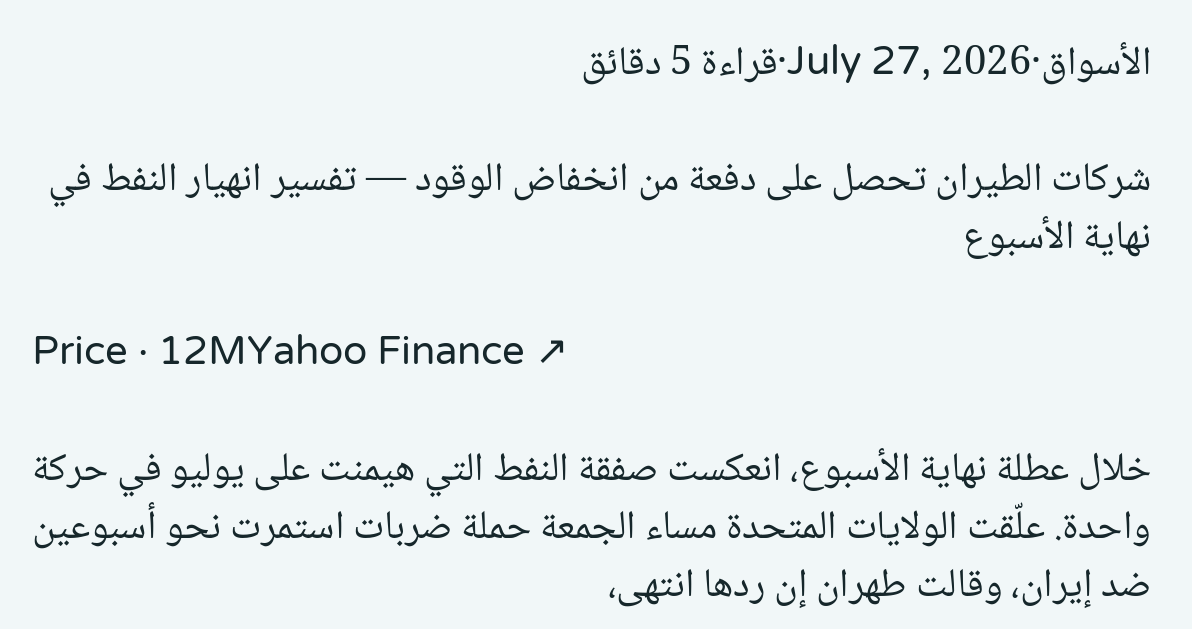الأسواق·July 27, 2026·قراءة 5 دقائق

شركات الطيران تحصل على دفعة من انخفاض الوقود — تفسير انهيار النفط في نهاية الأسبوع

Price · 12MYahoo Finance ↗

خلال عطلة نهاية الأسبوع، انعكست صفقة النفط التي هيمنت على يوليو في حركة واحدة. علّقت الولايات المتحدة مساء الجمعة حملة ضربات استمرت نحو أسبوعين ضد إيران، وقالت طهران إن ردها انتهى،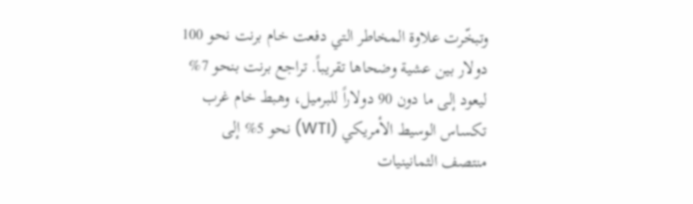وتبخّرت علاوة المخاطر التي دفعت خام برنت نحو 100 دولار بين عشية وضحاها تقريباً. تراجع برنت بنحو 7% ليعود إلى ما دون 90 دولاراً للبرميل، وهبط خام غرب تكساس الوسيط الأمريكي (WTI) نحو 5% إلى منتصف الثمانينيات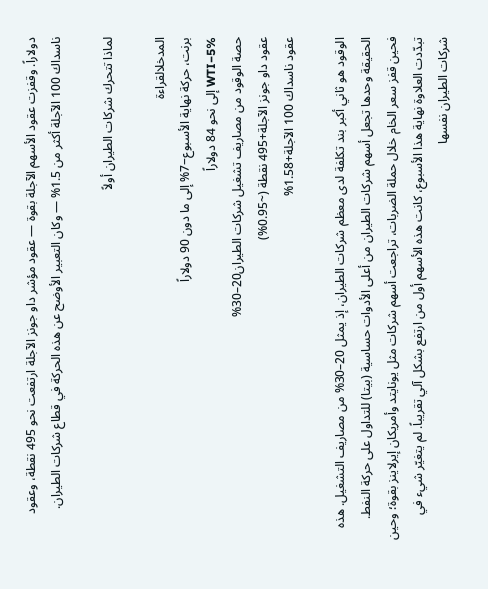دولاراً. وقفزت عقود الأسهم الآجلة بقوة — عقود مؤشر داو جونز الآجلة ارتفعت نحو 495 نقطة، وعقود ناسداك 100 الآجلة أكثر من 1.5% — وكان التعبير الأوضح عن هذه الحركة في قطاع شركات الطيران.

لماذا تتحرك شركات الطيران أولاً

المدخلالقراءة
برنت، حركة نهاية الأسبوع−7% إلى ما دون 90 دولاراً
WTI−5% إلى نحو 84 دولاراً
حصة الوقود من مصاريف تشغيل شركات الطيران20–30%
عقود داو جونز الآجلة+495 نقطة (~0.95%)
عقود ناسداك 100 الآجلة+1.58%

الوقود هو ثاني أكبر بند تكلفة لدى معظم شركات الطيران، إذ يمثل 20–30% من مصاريف التشغيل. هذه الحقيقة وحدها تجعل أسهم شركات الطيران من أعلى الأدوات حساسية (بيتا) للتداول على حركة النفط. فحين قفز سعر الخام خلال حملة الضربات، تراجعت أسهم شركات مثل يونايتد وأمريكان إيرلاينز بقوة؛ وحين تبدّدت العلاوة نهاية هذا الأسبوع، كانت هذه الأسهم أول من ارتفع بشكل آلي تقريباً. لم يتغيّر شيء في شركات الطيران نفسها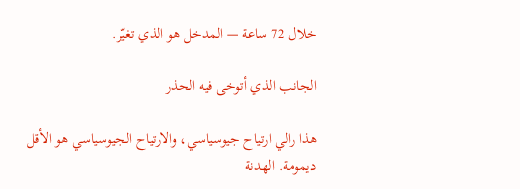خلال 72 ساعة — المدخل هو الذي تغيّر.

الجانب الذي أتوخى فيه الحذر

هذا رالي ارتياح جيوسياسي، والارتياح الجيوسياسي هو الأقل ديمومة. الهدنة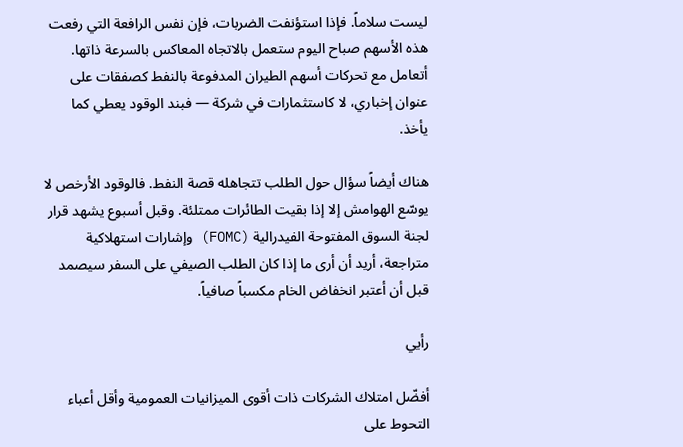ليست سلاماً. فإذا استؤنفت الضربات، فإن نفس الرافعة التي رفعت هذه الأسهم صباح اليوم ستعمل بالاتجاه المعاكس بالسرعة ذاتها. أتعامل مع تحركات أسهم الطيران المدفوعة بالنفط كصفقات على عنوان إخباري، لا كاستثمارات في شركة — فبند الوقود يعطي كما يأخذ.

هناك أيضاً سؤال حول الطلب تتجاهله قصة النفط. فالوقود الأرخص لا يوسّع الهوامش إلا إذا بقيت الطائرات ممتلئة. وقبل أسبوع يشهد قرار لجنة السوق المفتوحة الفيدرالية (FOMC) وإشارات استهلاكية متراجعة، أريد أن أرى ما إذا كان الطلب الصيفي على السفر سيصمد قبل أن أعتبر انخفاض الخام مكسباً صافياً.

رأيي

أفضّل امتلاك الشركات ذات أقوى الميزانيات العمومية وأقل أعباء التحوط على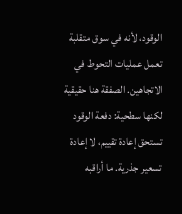الوقود، لأنه في سوق متقلبة تعمل عمليات التحوط في الاتجاهين. الصفقة هنا حقيقية لكنها سطحية: دفعة الوقود تستحق إعادة تقييم، لا إعادة تسعير جذرية. ما أراقبه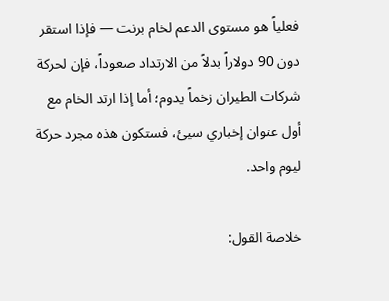فعلياً هو مستوى الدعم لخام برنت — فإذا استقر دون 90 دولاراً بدلاً من الارتداد صعوداً، فإن لحركة شركات الطيران زخماً يدوم؛ أما إذا ارتد الخام مع أول عنوان إخباري سيئ، فستكون هذه مجرد حركة ليوم واحد.

خلاصة القول: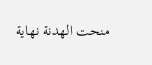منحت الهدنة نهاية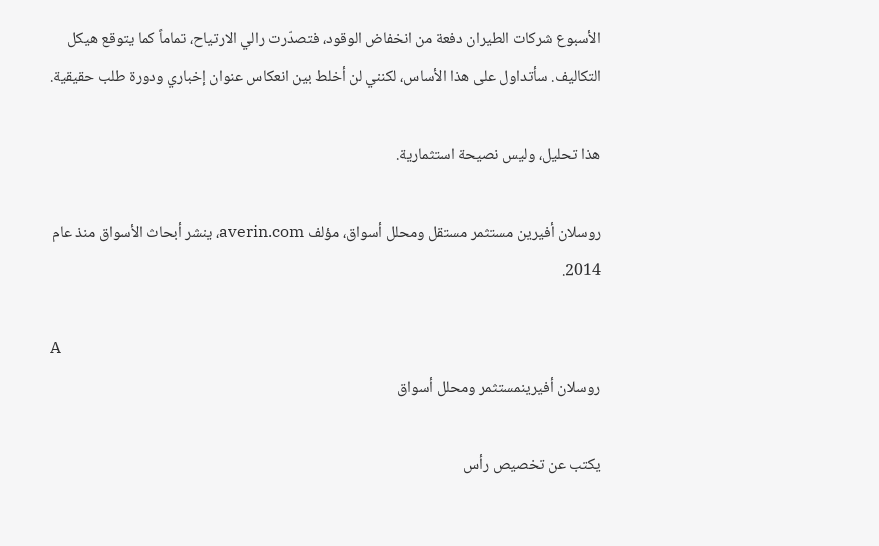الأسبوع شركات الطيران دفعة من انخفاض الوقود، فتصدّرت رالي الارتياح، تماماً كما يتوقع هيكل التكاليف. سأتداول على هذا الأساس، لكنني لن أخلط بين انعكاس عنوان إخباري ودورة طلب حقيقية.

هذا تحليل، وليس نصيحة استثمارية.

روسلان أفيرين مستثمر مستقل ومحلل أسواق، مؤلف averin.com، ينشر أبحاث الأسواق منذ عام 2014.

A
روسلان أفيرينمستثمر ومحلل أسواق

يكتب عن تخصيص رأس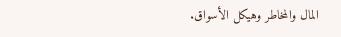المال والمخاطر وهيكل الأسواق.